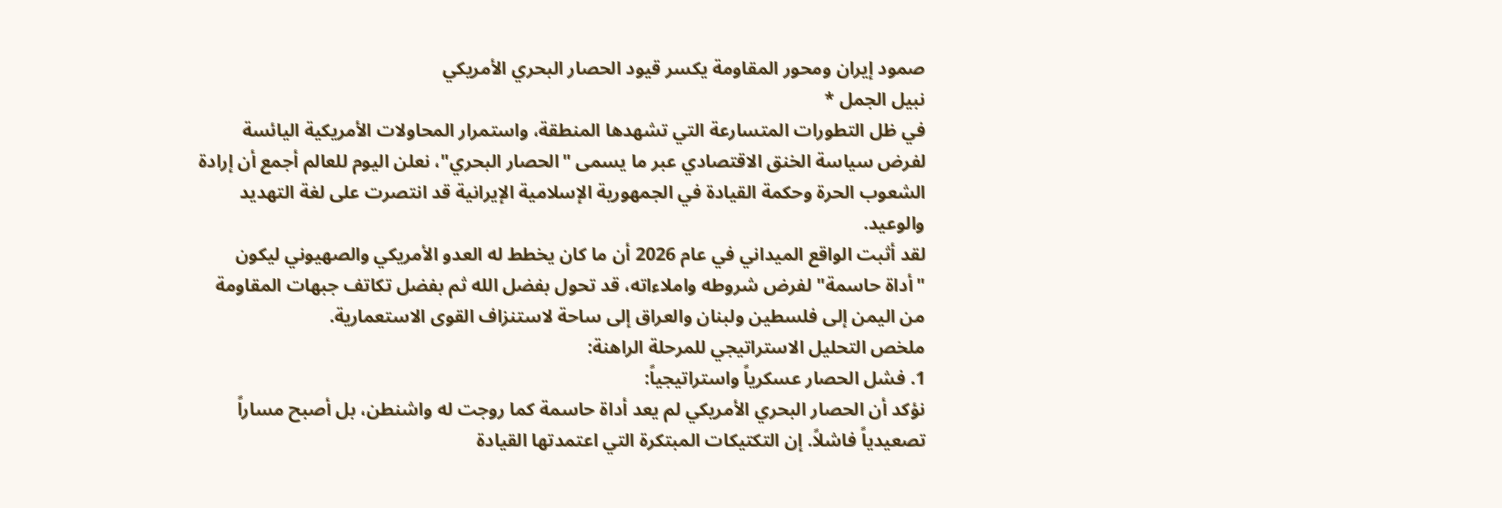صمود إيران ومحور المقاومة يكسر قيود الحصار البحري الأمريكي
نبيل الجمل *
في ظل التطورات المتسارعة التي تشهدها المنطقة، واستمرار المحاولات الأمريكية اليائسة لفرض سياسة الخنق الاقتصادي عبر ما يسمى "الحصار البحري"، نعلن اليوم للعالم أجمع أن إرادة الشعوب الحرة وحكمة القيادة في الجمهورية الإسلامية الإيرانية قد انتصرت على لغة التهديد والوعيد.
لقد أثبت الواقع الميداني في عام 2026 أن ما كان يخطط له العدو الأمريكي والصهيوني ليكون "أداة حاسمة" لفرض شروطه واملاءاته، قد تحول بفضل الله ثم بفضل تكاتف جبهات المقاومة من اليمن إلى فلسطين ولبنان والعراق إلى ساحة لاستنزاف القوى الاستعمارية.
ملخص التحليل الاستراتيجي للمرحلة الراهنة:
1. فشل الحصار عسكرياً واستراتيجياً:
نؤكد أن الحصار البحري الأمريكي لم يعد أداة حاسمة كما روجت له واشنطن، بل أصبح مساراً تصعيدياً فاشلاً. إن التكتيكات المبتكرة التي اعتمدتها القيادة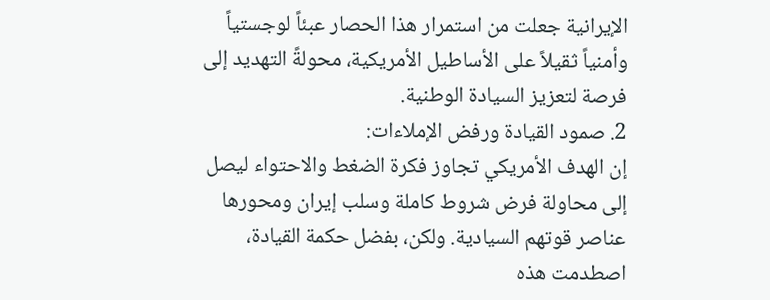الإيرانية جعلت من استمرار هذا الحصار عبئاً لوجستياً وأمنياً ثقيلاً على الأساطيل الأمريكية، محولةً التهديد إلى فرصة لتعزيز السيادة الوطنية.
2. صمود القيادة ورفض الإملاءات:
إن الهدف الأمريكي تجاوز فكرة الضغط والاحتواء ليصل إلى محاولة فرض شروط كاملة وسلب إيران ومحورها عناصر قوتهم السيادية. ولكن، بفضل حكمة القيادة، اصطدمت هذه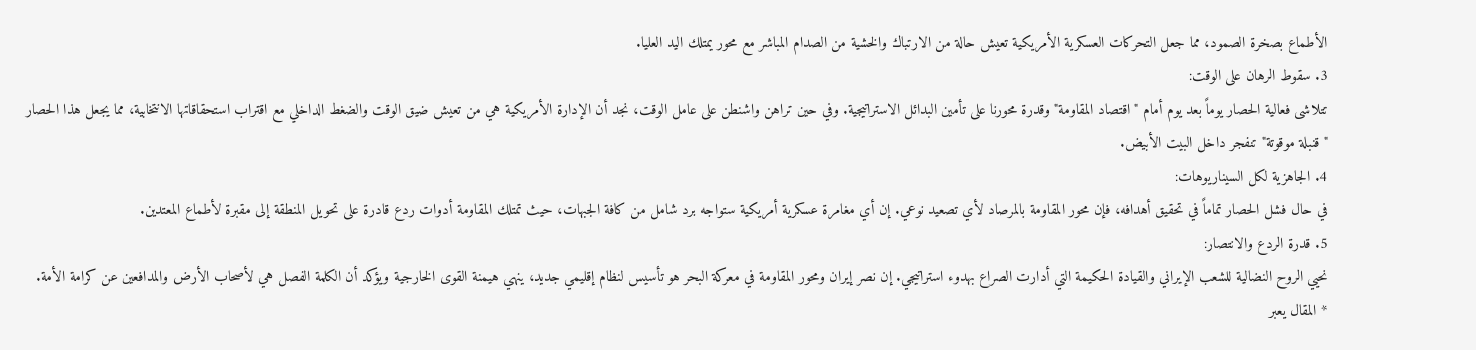الأطماع بصخرة الصمود، مما جعل التحركات العسكرية الأمريكية تعيش حالة من الارتباك والخشية من الصدام المباشر مع محور يمتلك اليد العليا.
3. سقوط الرهان على الوقت:
تتلاشى فعالية الحصار يوماً بعد يوم أمام "اقتصاد المقاومة" وقدرة محورنا على تأمين البدائل الاستراتيجية. وفي حين تراهن واشنطن على عامل الوقت، نجد أن الإدارة الأمريكية هي من تعيش ضيق الوقت والضغط الداخلي مع اقتراب استحقاقاتها الانتخابية، مما يجعل هذا الحصار "قنبلة موقوتة" تنفجر داخل البيت الأبيض.
4. الجاهزية لكل السيناريوهات:
في حال فشل الحصار تماماً في تحقيق أهدافه، فإن محور المقاومة بالمرصاد لأي تصعيد نوعي. إن أي مغامرة عسكرية أمريكية ستواجه برد شامل من كافة الجبهات، حيث تمتلك المقاومة أدوات ردع قادرة على تحويل المنطقة إلى مقبرة لأطماع المعتدين.
5. قدرة الردع والانتصار:
نحيي الروح النضالية للشعب الإيراني والقيادة الحكيمة التي أدارت الصراع بهدوء استراتيجي. إن نصر إيران ومحور المقاومة في معركة البحر هو تأسيس لنظام إقليمي جديد، ينهي هيمنة القوى الخارجية ويؤكد أن الكلمة الفصل هي لأصحاب الأرض والمدافعين عن كرامة الأمة.
* المقال يعبر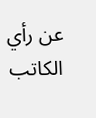عن رأي الكاتب